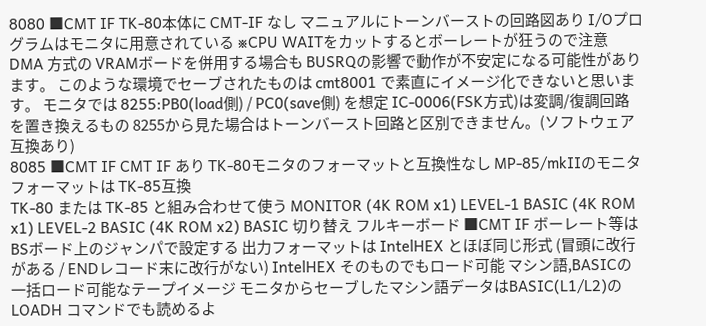8080 ■CMT IF TK-80本体に CMT-IF なし マニュアルにトーンバーストの回路図あり I/Oプログラムはモニタに用意されている ※CPU WAITをカットするとボーレートが狂うので注意 DMA 方式の VRAMボードを併用する場合も BUSRQの影響で動作が不安定になる可能性があります。 このような環境でセーブされたものは cmt8001 で素直にイメージ化できないと思います。 モニタでは 8255:PB0(load側) / PC0(save側) を想定 IC-0006(FSK方式)は変調/復調回路を置き換えるもの 8255から見た場合はトーンバースト回路と区別できません。(ソフトウェア互換あり)
8085 ■CMT IF CMT IF あり TK-80モニタのフォーマットと互換性なし MP-85/mkIIのモニタフォーマットは TK-85互換
TK-80 または TK-85 と組み合わせて使う MONITOR (4K ROM x1) LEVEL-1 BASIC (4K ROM x1) LEVEL-2 BASIC (4K ROM x2) BASIC 切り替え フルキーボード ■CMT IF ボーレート等は BSボード上のジャンパで設定する 出力フォーマットは IntelHEX とほぼ同じ形式 (冒頭に改行がある / ENDレコード末に改行がない) IntelHEX そのものでもロード可能 マシン語,BASICの一括ロード可能なテープイメージ モニタからセーブしたマシン語データはBASIC(L1/L2)の LOADH コマンドでも読めるよ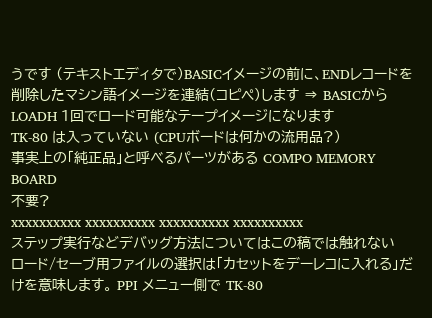うです (テキストエディタで)BASICイメージの前に、ENDレコードを削除したマシン語イメージを連結(コピペ)します ⇒ BASICから LOADH 1回でロード可能なテープイメージになります
TK-80 は入っていない (CPUボードは何かの流用品?)
事実上の「純正品」と呼べるパーツがある COMPO MEMORY BOARD
不要?
xxxxxxxxxx xxxxxxxxxx xxxxxxxxxx xxxxxxxxxx
ステップ実行などデバッグ方法についてはこの稿では触れない
ロード/セーブ用ファイルの選択は「カセットをデーレコに入れる」だけを意味します。 PPI メニュー側で TK-80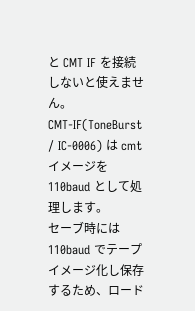と CMT IF を接続しないと使えません。
CMT-IF(ToneBurst / IC-0006) は cmtイメージを 110baud として処理します。
セーブ時には 110baud でテープイメージ化し保存するため、ロード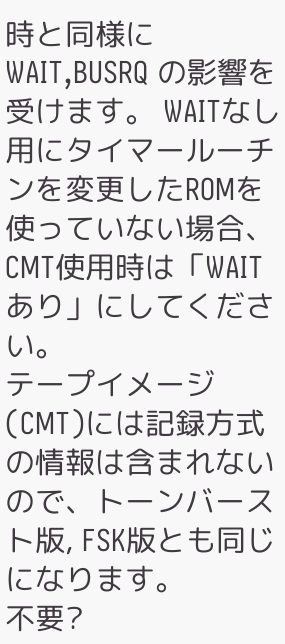時と同様に WAIT,BUSRQ の影響を受けます。 WAITなし用にタイマールーチンを変更したROMを使っていない場合、CMT使用時は「WAIT あり」にしてください。
テープイメージ(CMT)には記録方式の情報は含まれないので、トーンバースト版, FSK版とも同じになります。
不要?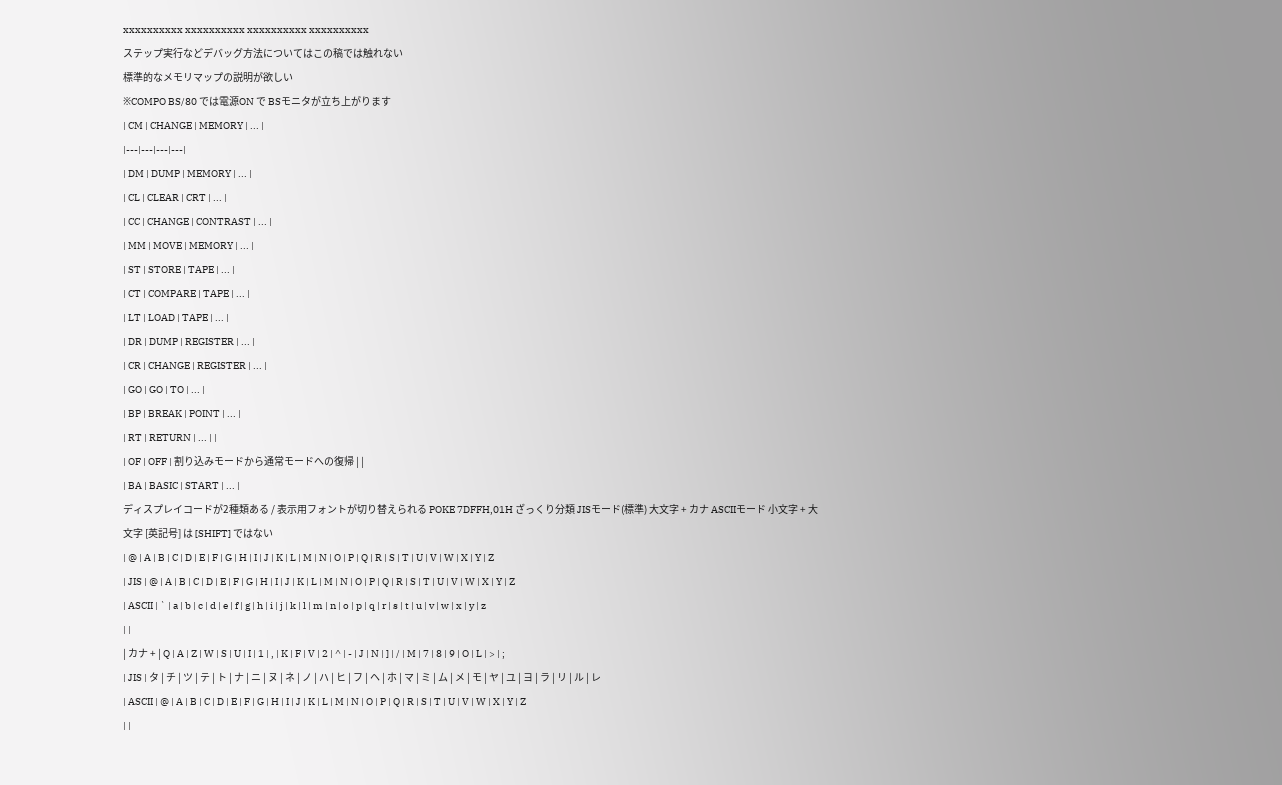xxxxxxxxxx xxxxxxxxxx xxxxxxxxxx xxxxxxxxxx
ステップ実行などデバッグ方法についてはこの稿では触れない
標準的なメモリマップの説明が欲しい
※COMPO BS/80 では電源ON で BSモニタが立ち上がります
| CM | CHANGE | MEMORY | ... |
|---|---|---|---|
| DM | DUMP | MEMORY | ... |
| CL | CLEAR | CRT | ... |
| CC | CHANGE | CONTRAST | ... |
| MM | MOVE | MEMORY | ... |
| ST | STORE | TAPE | ... |
| CT | COMPARE | TAPE | ... |
| LT | LOAD | TAPE | ... |
| DR | DUMP | REGISTER | ... |
| CR | CHANGE | REGISTER | ... |
| GO | GO | TO | ... |
| BP | BREAK | POINT | ... |
| RT | RETURN | ... | |
| OF | OFF | 割り込みモードから通常モードへの復帰 | |
| BA | BASIC | START | ... |
ディスプレイコードが2種類ある / 表示用フォントが切り替えられる POKE 7DFFH,01H ざっくり分類 JISモード(標準) 大文字 + カナ ASCIIモード 小文字 + 大文字 [英記号] は [SHIFT] ではない
| @ | A | B | C | D | E | F | G | H | I | J | K | L | M | N | O | P | Q | R | S | T | U | V | W | X | Y | Z
| JIS | @ | A | B | C | D | E | F | G | H | I | J | K | L | M | N | O | P | Q | R | S | T | U | V | W | X | Y | Z
| ASCII | ` | a | b | c | d | e | f | g | h | i | j | k | l | m | n | o | p | q | r | s | t | u | v | w | x | y | z
| |
| カナ + | Q | A | Z | W | S | U | I | 1 | , | K | F | V | 2 | ^ | - | J | N | ] | / | M | 7 | 8 | 9 | O | L | > | ;
| JIS | タ | チ | ツ | テ | ト | ナ | ニ | ヌ | ネ | ノ | ハ | ヒ | フ | ヘ | ホ | マ | ミ | ム | メ | モ | ヤ | ユ | ヨ | ラ | リ | ル | レ
| ASCII | @ | A | B | C | D | E | F | G | H | I | J | K | L | M | N | O | P | Q | R | S | T | U | V | W | X | Y | Z
| |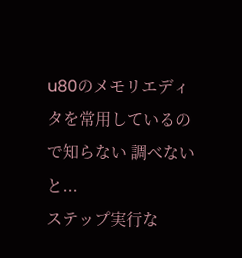u80のメモリエディタを常用しているので知らない 調べないと...
ステップ実行な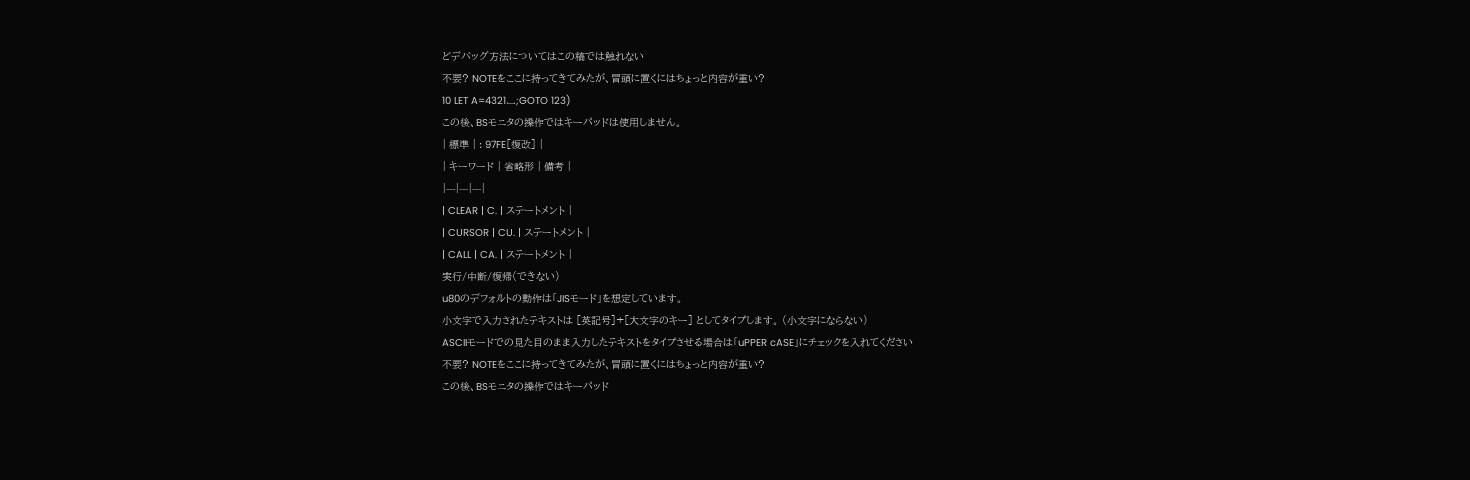どデバッグ方法についてはこの稿では触れない
不要? NOTEをここに持ってきてみたが、冒頭に置くにはちょっと内容が重い?
10 LET A=4321␣;GOTO 123)
この後、BSモニタの操作ではキーパッドは使用しません。
| 標準 | : 97FE[復改] |
| キーワード | 省略形 | 備考 |
|---|---|---|
| CLEAR | C. | ステートメント |
| CURSOR | CU. | ステートメント |
| CALL | CA. | ステートメント |
実行/中断/復帰(できない)
u80のデフォルトの動作は「JISモード」を想定しています。
小文字で入力されたテキストは [英記号]+[大文字のキー] としてタイプします。 (小文字にならない)
ASCIIモードでの見た目のまま入力したテキストをタイプさせる場合は「uPPER cASE」にチェックを入れてください
不要? NOTEをここに持ってきてみたが、冒頭に置くにはちょっと内容が重い?
この後、BSモニタの操作ではキーパッド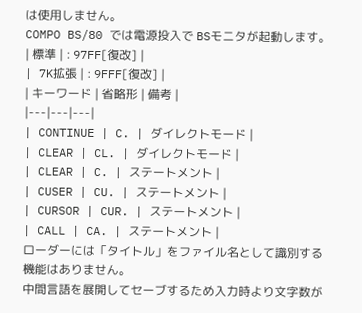は使用しません。
COMPO BS/80 では電源投入で BSモニタが起動します。
| 標準 | : 97FF[復改] |
| 7K拡張 | : 9FFF[復改] |
| キーワード | 省略形 | 備考 |
|---|---|---|
| CONTINUE | C. | ダイレクトモード |
| CLEAR | CL. | ダイレクトモード |
| CLEAR | C. | ステートメント |
| CUSER | CU. | ステートメント |
| CURSOR | CUR. | ステートメント |
| CALL | CA. | ステートメント |
ローダーには「タイトル」をファイル名として識別する機能はありません。
中間言語を展開してセーブするため入力時より文字数が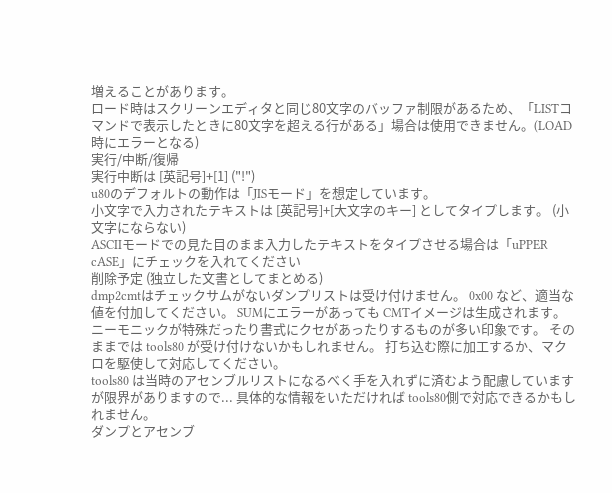増えることがあります。
ロード時はスクリーンエディタと同じ80文字のバッファ制限があるため、「LISTコマンドで表示したときに80文字を超える行がある」場合は使用できません。(LOAD時にエラーとなる)
実行/中断/復帰
実行中断は [英記号]+[1] ("!")
u80のデフォルトの動作は「JISモード」を想定しています。
小文字で入力されたテキストは [英記号]+[大文字のキー] としてタイプします。 (小文字にならない)
ASCIIモードでの見た目のまま入力したテキストをタイプさせる場合は「uPPER cASE」にチェックを入れてください
削除予定 (独立した文書としてまとめる)
dmp2cmtはチェックサムがないダンプリストは受け付けません。 0x00 など、適当な値を付加してください。 SUMにエラーがあっても CMTイメージは生成されます。
ニーモニックが特殊だったり書式にクセがあったりするものが多い印象です。 そのままでは tools80 が受け付けないかもしれません。 打ち込む際に加工するか、マクロを駆使して対応してください。
tools80 は当時のアセンブルリストになるべく手を入れずに済むよう配慮していますが限界がありますので... 具体的な情報をいただければ tools80側で対応できるかもしれません。
ダンプとアセンブ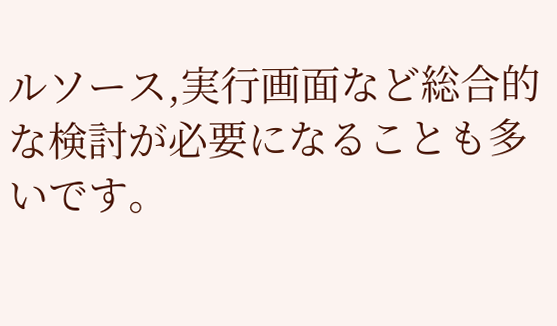ルソース,実行画面など総合的な検討が必要になることも多いです。